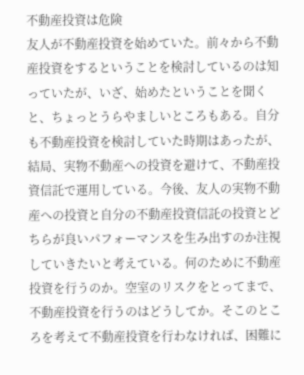不動産投資は危険
友人が不動産投資を始めていた。前々から不動産投資をするということを検討しているのは知っていたが、いざ、始めたということを聞くと、ちょっとうらやましいところもある。自分も不動産投資を検討していた時期はあったが、結局、実物不動産への投資を避けて、不動産投資信託で運用している。今後、友人の実物不動産への投資と自分の不動産投資信託の投資とどちらが良いパフォーマンスを生み出すのか注視していきたいと考えている。何のために不動産投資を行うのか。空室のリスクをとってまで、不動産投資を行うのはどうしてか。そこのところを考えて不動産投資を行わなければ、困難に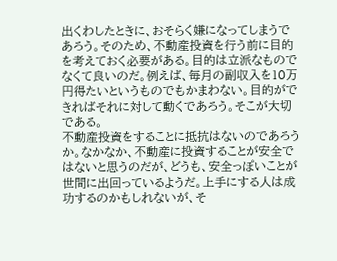出くわしたときに、おそらく嫌になってしまうであろう。そのため、不動産投資を行う前に目的を考えておく必要がある。目的は立派なものでなくて良いのだ。例えば、毎月の副収入を10万円得たいというものでもかまわない。目的ができればそれに対して動くであろう。そこが大切である。
不動産投資をすることに抵抗はないのであろうか。なかなか、不動産に投資することが安全ではないと思うのだが、どうも、安全っぽいことが世間に出回っているようだ。上手にする人は成功するのかもしれないが、そ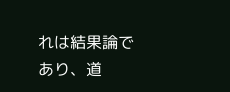れは結果論であり、道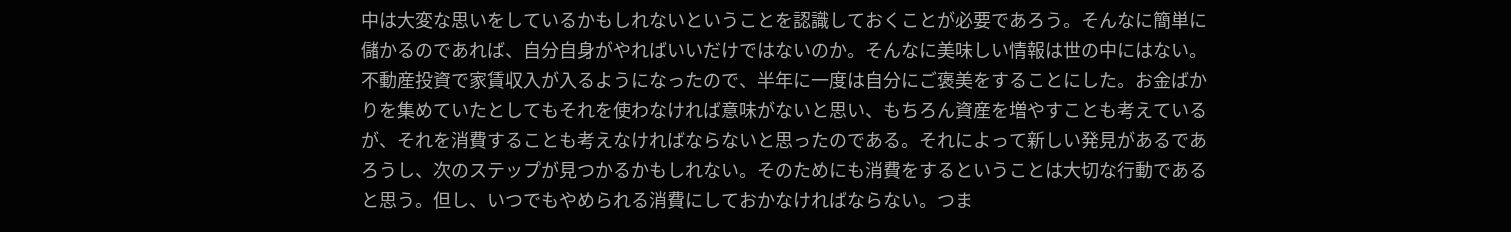中は大変な思いをしているかもしれないということを認識しておくことが必要であろう。そんなに簡単に儲かるのであれば、自分自身がやればいいだけではないのか。そんなに美味しい情報は世の中にはない。不動産投資で家賃収入が入るようになったので、半年に一度は自分にご褒美をすることにした。お金ばかりを集めていたとしてもそれを使わなければ意味がないと思い、もちろん資産を増やすことも考えているが、それを消費することも考えなければならないと思ったのである。それによって新しい発見があるであろうし、次のステップが見つかるかもしれない。そのためにも消費をするということは大切な行動であると思う。但し、いつでもやめられる消費にしておかなければならない。つま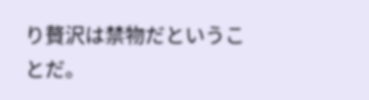り贅沢は禁物だということだ。